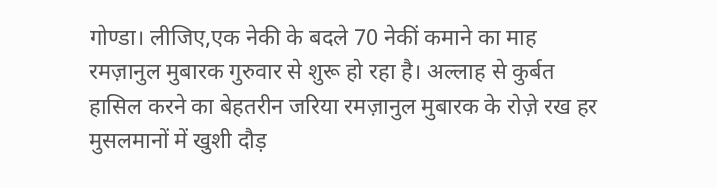गोण्डा। लीजिए,एक नेकी के बदले 70 नेकीं कमाने का माह रमज़ानुल मुबारक गुरुवार से शुरू हो रहा है। अल्लाह से कुर्बत हासिल करने का बेहतरीन जरिया रमज़ानुल मुबारक के रोज़े रख हर मुसलमानों में खुशी दौड़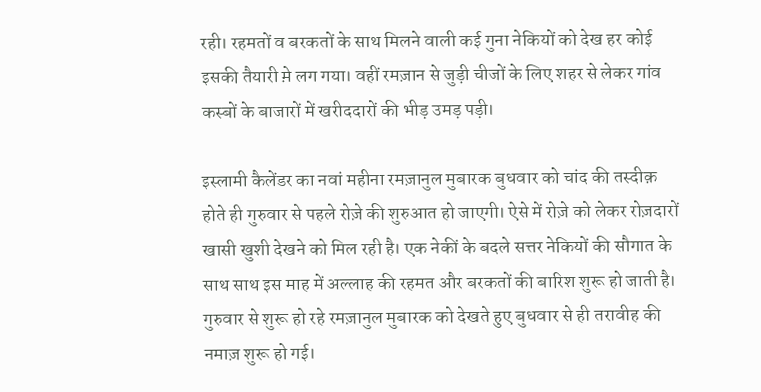रही। रहमतों व बरकतों के साथ मिलने वाली कई गुना नेकियों को देख हर कोई इसकी तैयारी म़े लग गया। वहीं रमज़ान से जुड़ी चीजों के लिए शहर से लेकर गांव कस्बों के बाजारों में खरीददारों की भीड़ उमड़ पड़ी।

इस्लामी कैलेंडर का नवां महीना रमज़ानुल मुबारक बुधवार को चांद की तस्दीक़ होते ही गुरुवार से पहले रोज़े की शुरुआत हो जाएगी। ऐसे में रोज़े को लेकर रोज़दारों खासी खुशी देखने को मिल रही है। एक नेकीं के बदले सत्तर नेकियों की सौगात के साथ साथ इस माह में अल्लाह की रहमत और बरकतों की बारिश शुरू हो जाती है। गुरुवार से शुरू हो रहे रमज़ानुल मुबारक को देखते हुए बुधवार से ही तरावीह की नमाज़ शुरू हो गई।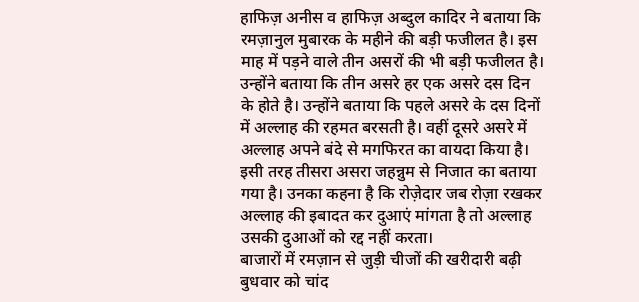हाफिज़ अनीस व हाफिज़ अब्दुल कादिर ने बताया कि रमज़ानुल मुबारक के महीने की बड़ी फजीलत है। इस माह में पड़ने वाले तीन असरों की भी बड़ी फजीलत है। उन्होंने बताया कि तीन असरे हर एक असरे दस दिन के होते है। उन्होंने बताया कि पहले असरे के दस दिनों में अल्लाह की रहमत बरसती है। वहीं दूसरे असरे में अल्लाह अपने बंदे से मगफिरत का वायदा किया है। इसी तरह तीसरा असरा जहन्नुम से निजात का बताया गया है। उनका कहना है कि रोज़ेदार जब रोज़ा रखकर अल्लाह की इबादत कर दुआएं मांगता है तो अल्लाह उसकी दुआओं को रद्द नहीं करता।
बाजारों में रमज़ान से जुड़ी चीजों की खरीदारी बढ़ी
बुधवार को चांद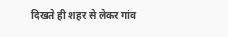दिखते ही शहर से लेकर गांव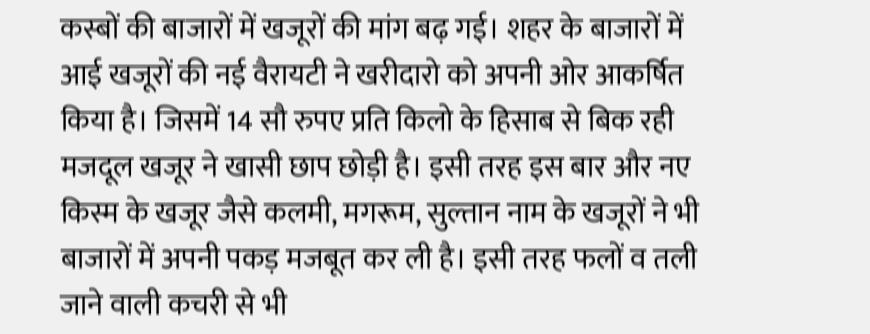कस्बों की बाजारों में खजूरों की मांग बढ़ गई। शहर के बाजारों में आई खजूरों की नई वैरायटी ने खरीदारो को अपनी ओर आकर्षित किया है। जिसमें 14 सौ रुपए प्रति किलो के हिसाब से बिक रही मजदूल खजूर ने खासी छाप छोड़ी है। इसी तरह इस बार और नए किस्म के खजूर जैसे कलमी, मगरूम, सुल्तान नाम के खजूरों ने भी बाजारों में अपनी पकड़ मजबूत कर ली है। इसी तरह फलों व तली जाने वाली कचरी से भी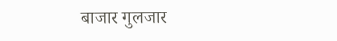बाजार गुलजार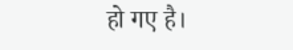हो गए है।